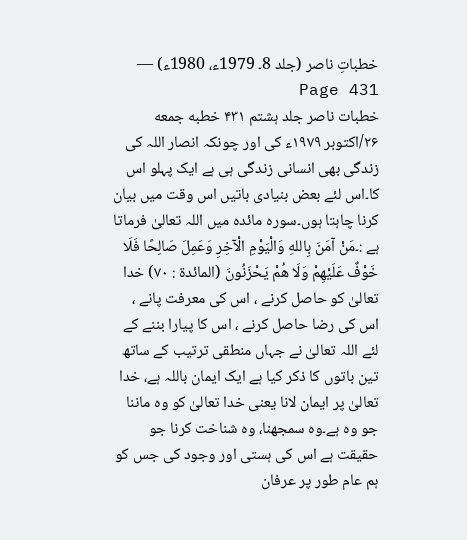خطباتِ ناصر (جلد 8۔ 1979ء، 1980ء) — Page 431
خطبات ناصر جلد ہشتم ۴۳۱ خطبه جمعه ۲۶/اکتوبر ۱۹۷۹ء کی اور چونکہ انصار اللہ کی زندگی بھی انسانی زندگی ہی ہے ایک پہلو اس کا۔اس لئے بعض بنیادی باتیں اس وقت میں بیان کرنا چاہتا ہوں۔سورہ مائدہ میں اللہ تعالیٰ فرماتا ہے :۔مَنْ آمَنَ بِاللهِ وَالْيَوْمِ الْآخِرِ وَعَمِلَ صَالِحًا فَلَا خَوْفٌ عَلَيْهِمْ وَلَا هُمْ يَحْزَنُونَ (المائدة : ۷۰) خدا تعالیٰ کو حاصل کرنے ، اس کی معرفت پانے ، اس کی رضا حاصل کرنے ، اس کا پیارا بننے کے لئے اللہ تعالیٰ نے جہاں منطقی ترتیب کے ساتھ تین باتوں کا ذکر کیا ہے ایک ایمان باللہ ہے، خدا تعالیٰ پر ایمان لانا یعنی خدا تعالیٰ کو وہ ماننا جو وہ ہے۔وہ سمجھنا، وہ شناخت کرنا جو حقیقت ہے اس کی ہستی اور وجود کی جس کو ہم عام طور پر عرفان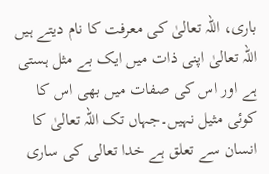باری، اللہ تعالیٰ کی معرفت کا نام دیتے ہیں اللہ تعالیٰ اپنی ذات میں ایک بے مثل ہستی ہے اور اس کی صفات میں بھی اس کا کوئی مثیل نہیں۔جہاں تک اللہ تعالیٰ کا انسان سے تعلق ہے خدا تعالی کی ساری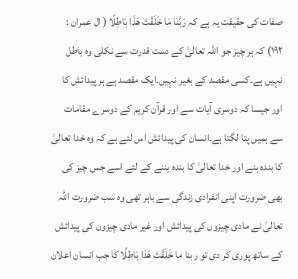صفات کی حقیقت یہ ہے کہ رَبَّنَا مَا خَلَقْتَ هَذَا بَاطِلًا ( ال عمران : ١٩٢) کہ ہر چیز جو اللہ تعالیٰ کے دست قدرت سے نکلی وہ باطل نہیں ہے۔کسی مقصد کے بغیر نہیں۔ایک مقصد ہے ہر پیدائش کا اور جیسا کہ دوسری آیات سے اور قرآن کریم کے دوسرے مقامات سے ہمیں پتا لگتا ہے۔انسان کی پیدائش اس لئے ہے کہ وہ خدا تعالیٰ کا بندہ بنے اور خدا تعالیٰ کا بندہ بننے کے لئے اسے جس چیز کی بھی ضرورت اپنی انفرادی زندگی سے باہر تھی وہ سب ضرورت اللہ تعالیٰ نے مادی چیزوں کی پیدائش اور غیر مادی چیزوں کی پیدائش کے ساتھ پوری کر دی تو ربنا ما خَلَقْتَ هَذا بَاطِلًا کا جب انسان اعلان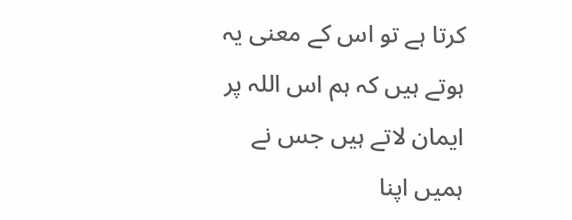کرتا ہے تو اس کے معنی یہ ہوتے ہیں کہ ہم اس اللہ پر ایمان لاتے ہیں جس نے ہمیں اپنا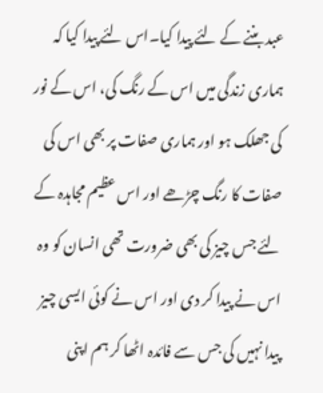عبد بننے کے لئے پیدا کیا۔اس لئے پیدا کیا کہ ہماری زندگی میں اس کے رنگ کی، اس کے نور کی جھلک ہو اور ہماری صفات پر بھی اس کی صفات کا رنگ چڑھے اور اس عظیم مجاہدہ کے لئے جس چیز کی بھی ضرورت تھی انسان کو وہ اس نے پیدا کر دی اور اس نے کوئی ایسی چیز پیدا نہیں کی جس سے فائدہ اٹھا کر ہم اپنی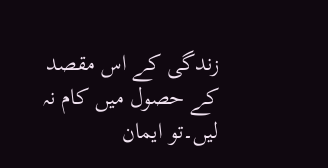زندگی کے اس مقصد کے حصول میں کام نہ لیں۔تو ایمان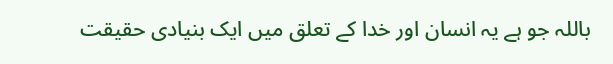باللہ جو ہے یہ انسان اور خدا کے تعلق میں ایک بنیادی حقیقت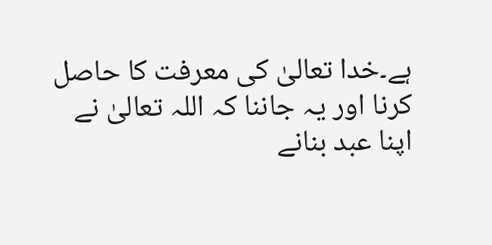ہے۔خدا تعالیٰ کی معرفت کا حاصل کرنا اور یہ جاننا کہ اللہ تعالیٰ نے اپنا عبد بنانے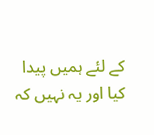کے لئے ہمیں پیدا کیا اور یہ نہیں کہ